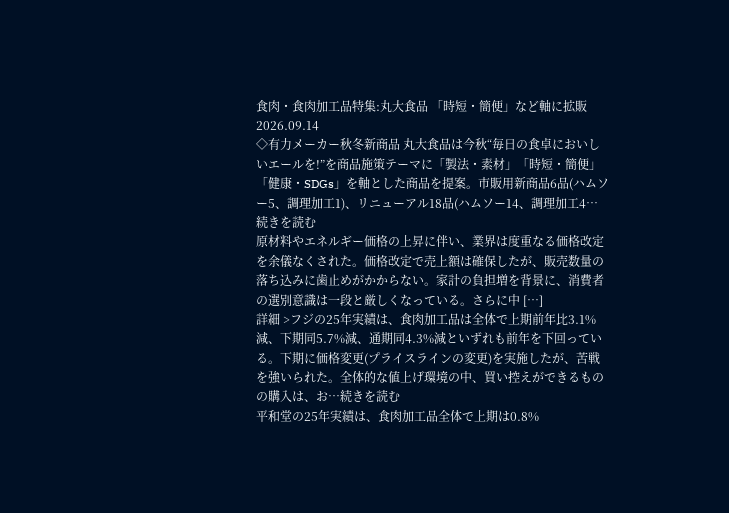食肉・食肉加工品特集:丸大食品 「時短・簡便」など軸に拡販
2026.09.14
◇有力メーカー秋冬新商品 丸大食品は今秋“毎日の食卓においしいエールを!”を商品施策テーマに「製法・素材」「時短・簡便」「健康・SDGs」を軸とした商品を提案。市販用新商品6品(ハムソー5、調理加工1)、リニューアル18品(ハムソー14、調理加工4…続きを読む
原材料やエネルギー価格の上昇に伴い、業界は度重なる価格改定を余儀なくされた。価格改定で売上額は確保したが、販売数量の落ち込みに歯止めがかからない。家計の負担増を背景に、消費者の選別意識は一段と厳しくなっている。さらに中 […]
詳細 >フジの25年実績は、食肉加工品は全体で上期前年比3.1%減、下期同5.7%減、通期同4.3%減といずれも前年を下回っている。下期に価格変更(プライスラインの変更)を実施したが、苦戦を強いられた。全体的な値上げ環境の中、買い控えができるものの購入は、お…続きを読む
平和堂の25年実績は、食肉加工品全体で上期は0.8%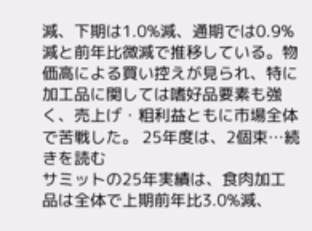減、下期は1.0%減、通期では0.9%減と前年比微減で推移している。物価高による買い控えが見られ、特に加工品に関しては嗜好品要素も強く、売上げ・粗利益ともに市場全体で苦戦した。 25年度は、2個束…続きを読む
サミットの25年実績は、食肉加工品は全体で上期前年比3.0%減、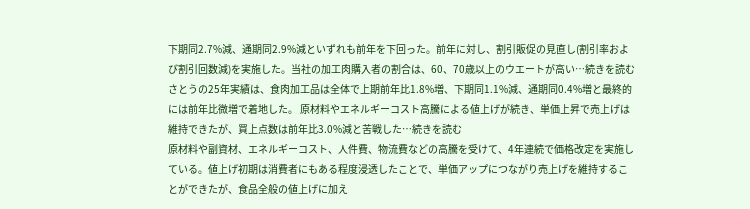下期同2.7%減、通期同2.9%減といずれも前年を下回った。前年に対し、割引販促の見直し(割引率および割引回数減)を実施した。当社の加工肉購入者の割合は、60、70歳以上のウエートが高い…続きを読む
さとうの25年実績は、食肉加工品は全体で上期前年比1.8%増、下期同1.1%減、通期同0.4%増と最終的には前年比微増で着地した。 原材料やエネルギーコスト高騰による値上げが続き、単価上昇で売上げは維持できたが、買上点数は前年比3.0%減と苦戦した…続きを読む
原材料や副資材、エネルギーコスト、人件費、物流費などの高騰を受けて、4年連続で価格改定を実施している。値上げ初期は消費者にもある程度浸透したことで、単価アップにつながり売上げを維持することができたが、食品全般の値上げに加え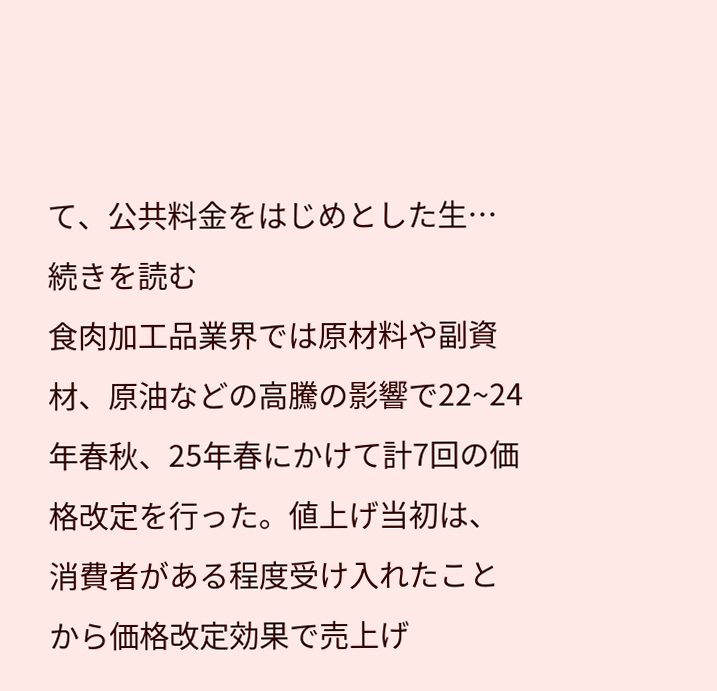て、公共料金をはじめとした生…続きを読む
食肉加工品業界では原材料や副資材、原油などの高騰の影響で22~24年春秋、25年春にかけて計7回の価格改定を行った。値上げ当初は、消費者がある程度受け入れたことから価格改定効果で売上げ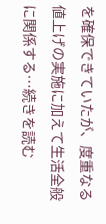を確保できていたが、度重なる値上げの実施に加えて生活全般に関係する…続きを読む